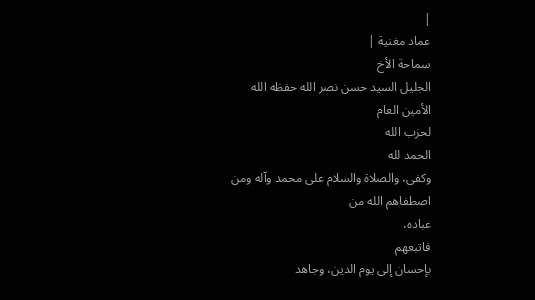|
عماد مغنية |
سماحة الأخ
الجليل السيد حسن نصر الله حفظه الله
الأمين العام
لحزب الله
الحمد لله
وكفى، والصلاة والسلام على محمد وآله ومن اصطفاهم الله من
عباده،
فاتبعهم
بإحسان إلى يوم الدين، وجاهد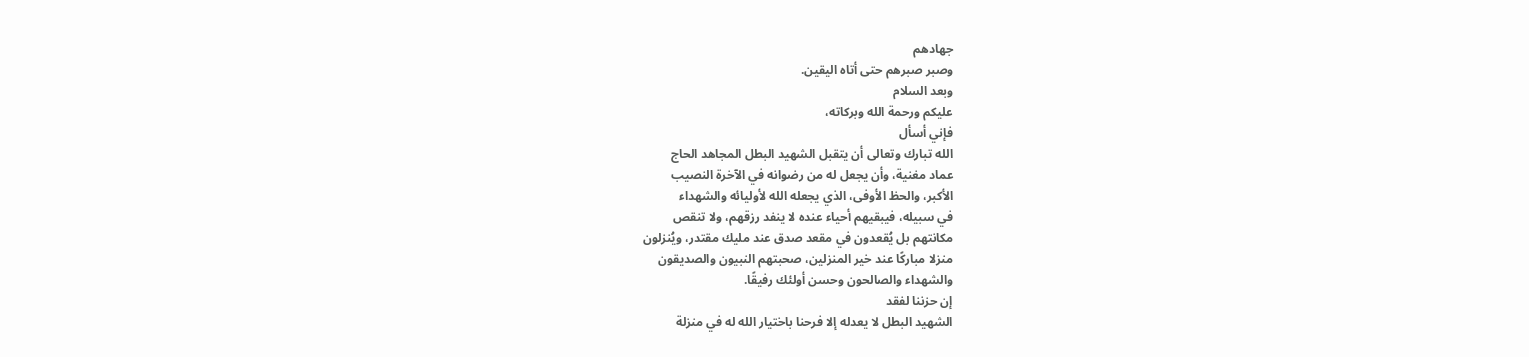جهادهم
وصبر صبرهم حتى أتاه اليقين.
وبعد السلام
عليكم ورحمة الله وبركاته،
فإني أسأل
الله تبارك وتعالى أن يتقبل الشهيد البطل المجاهد الحاج
عماد مغنية، وأن يجعل له من رضوانه في الآخرة النصيب
الأكبر، والحظ الأوفى، الذي يجعله الله لأوليائه والشهداء
في سبيله، فيبقيهم أحياء عنده لا ينفد رزقهم، ولا تنقص
مكانتهم بل يُقعدون في مقعد صدق عند مليك مقتدر، ويُنزلون
منزلا مباركًا عند خير المنزلين، صحبتهم النبيون والصديقون
والشهداء والصالحون وحسن أولئك رفيقًا.
إن حزننا لفقد
الشهيد البطل لا يعدله إلا فرحنا باختيار الله له في منزلة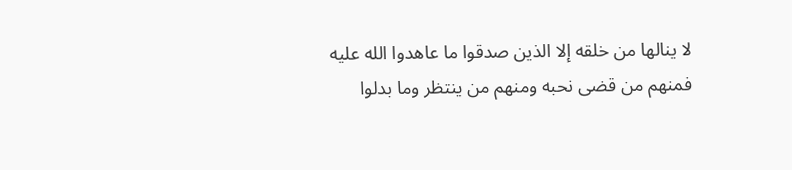لا ينالها من خلقه إلا الذين صدقوا ما عاهدوا الله عليه
فمنهم من قضى نحبه ومنهم من ينتظر وما بدلوا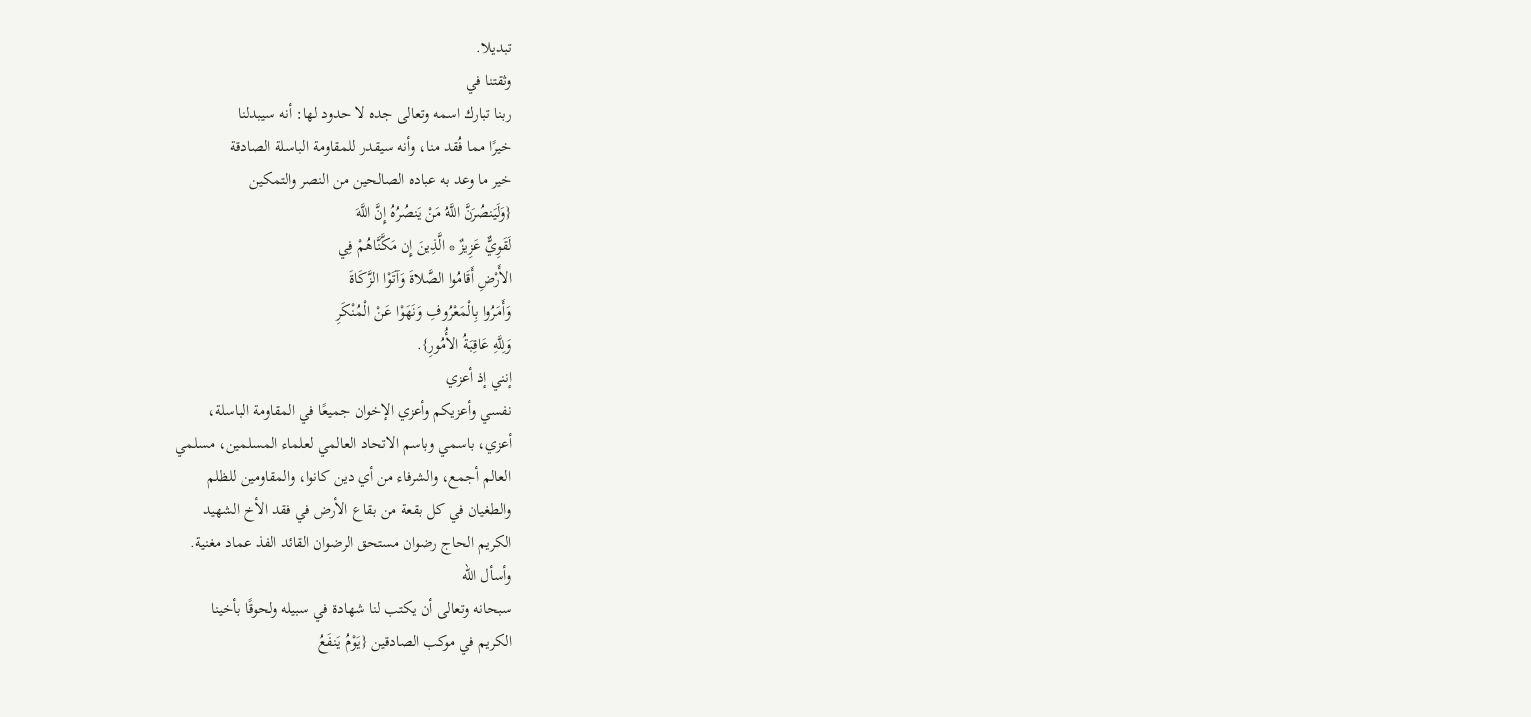تبديلا.
وثقتنا في
ربنا تبارك اسمه وتعالى جده لا حدود لها: أنه سيبدلنا
خيرًا مما فُقد منا، وأنه سيقدر للمقاومة الباسلة الصادقة
خير ما وعد به عباده الصالحين من النصر والتمكين
{وَلَيَنصُرَنَّ اللَّهُ مَنْ يَنصُرُهُ إِنَّ اللَّهَ
لَقَوِيٌّ عَزِيزٌ * الَّذِينَ إِن مَكَّنَّاهُمْ فِي
الأَرْضِ أَقَامُوا الصَّلاةَ وَآتَوْا الزَّكَاةَ
وَأَمَرُوا بِالْمَعْرُوفِ وَنَهَوْا عَنْ الْمُنْكَرِ
وَلِلَّهِ عَاقِبَةُ الأُمُورِ}.
إنني إذ أعزي
نفسي وأعزيكم وأعزي الإخوان جميعًا في المقاومة الباسلة،
أعزي، باسمي وباسم الاتحاد العالمي لعلماء المسلمين، مسلمي
العالم أجمع، والشرفاء من أي دين كانوا، والمقاومين للظلم
والطغيان في كل بقعة من بقاع الأرض في فقد الأخ الشهيد
الكريم الحاج رضوان مستحق الرضوان القائد الفذ عماد مغنية.
وأسأل الله
سبحانه وتعالى أن يكتب لنا شهادة في سبيله ولحوقًا بأخينا
الكريم في موكب الصادقين {يَوْمُ يَنفَعُ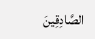الصَّادِقِينَ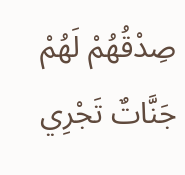صِدْقُهُمْ لَهُمْ جَنَّاتٌ تَجْرِي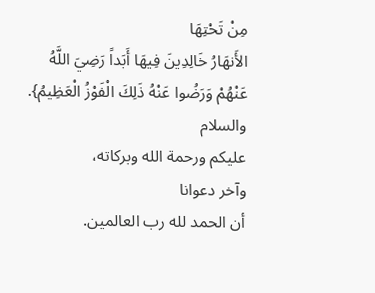مِنْ تَحْتِهَا
الأَنهَارُ خَالِدِينَ فِيهَا أَبَداً رَضِيَ اللَّهُ
عَنْهُمْ وَرَضُوا عَنْهُ ذَلِكَ الْفَوْزُ الْعَظِيمُ}.
والسلام
عليكم ورحمة الله وبركاته،
وآخر دعوانا
أن الحمد لله رب العالمين.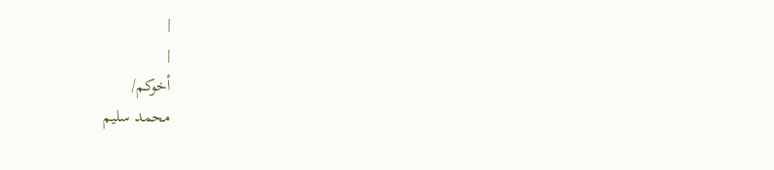|
|
أخوكم/
محمد سليم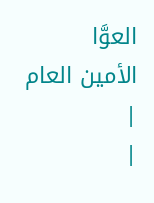العوَّا
الأمين العام |
|